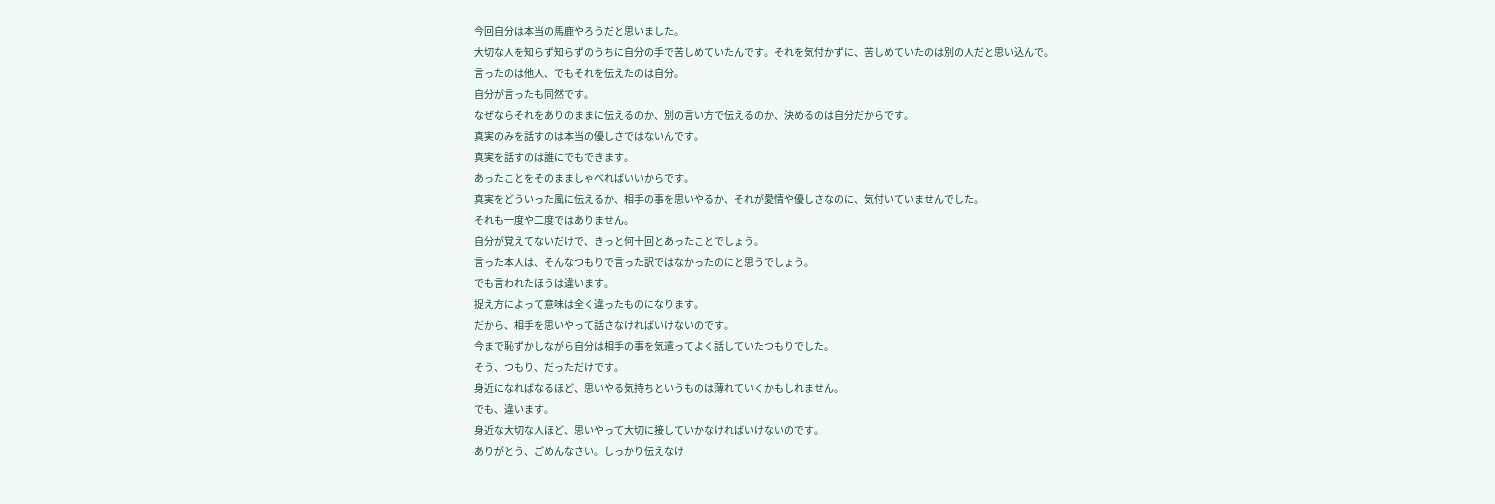今回自分は本当の馬鹿やろうだと思いました。
大切な人を知らず知らずのうちに自分の手で苦しめていたんです。それを気付かずに、苦しめていたのは別の人だと思い込んで。
言ったのは他人、でもそれを伝えたのは自分。
自分が言ったも同然です。
なぜならそれをありのままに伝えるのか、別の言い方で伝えるのか、決めるのは自分だからです。
真実のみを話すのは本当の優しさではないんです。
真実を話すのは誰にでもできます。
あったことをそのまましゃべればいいからです。
真実をどういった風に伝えるか、相手の事を思いやるか、それが愛情や優しさなのに、気付いていませんでした。
それも一度や二度ではありません。
自分が覚えてないだけで、きっと何十回とあったことでしょう。
言った本人は、そんなつもりで言った訳ではなかったのにと思うでしょう。
でも言われたほうは違います。
捉え方によって意味は全く違ったものになります。
だから、相手を思いやって話さなければいけないのです。
今まで恥ずかしながら自分は相手の事を気遣ってよく話していたつもりでした。
そう、つもり、だっただけです。
身近になればなるほど、思いやる気持ちというものは薄れていくかもしれません。
でも、違います。
身近な大切な人ほど、思いやって大切に接していかなければいけないのです。
ありがとう、ごめんなさい。しっかり伝えなけ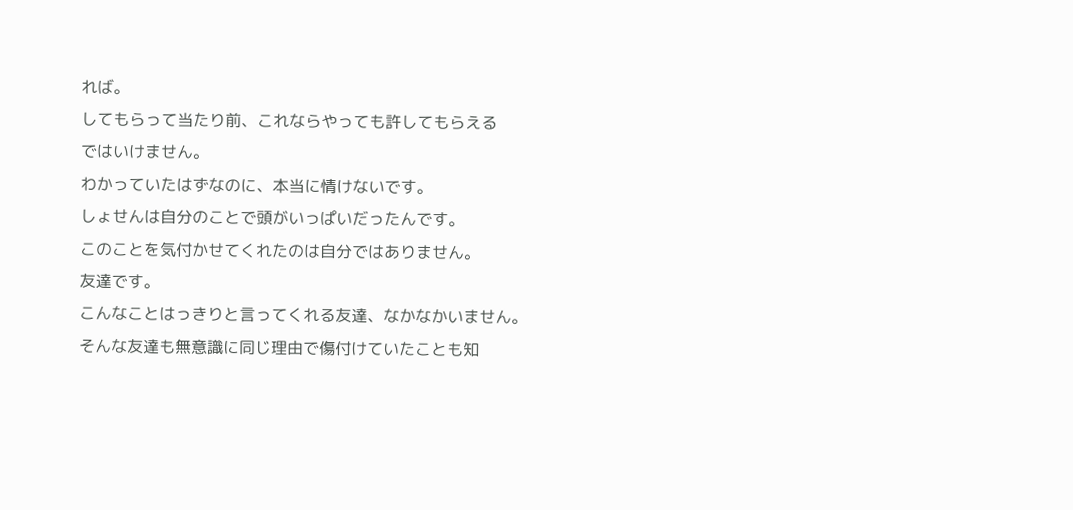れば。
してもらって当たり前、これならやっても許してもらえる
ではいけません。
わかっていたはずなのに、本当に情けないです。
しょせんは自分のことで頭がいっぱいだったんです。
このことを気付かせてくれたのは自分ではありません。
友達です。
こんなことはっきりと言ってくれる友達、なかなかいません。
そんな友達も無意識に同じ理由で傷付けていたことも知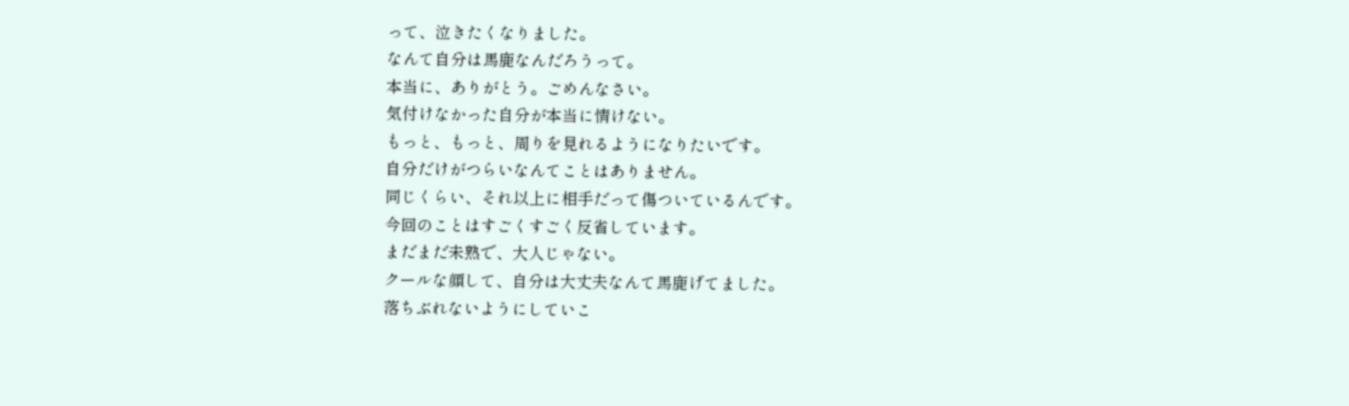って、泣きたくなりました。
なんて自分は馬鹿なんだろうって。
本当に、ありがとう。ごめんなさい。
気付けなかった自分が本当に情けない。
もっと、もっと、周りを見れるようになりたいです。
自分だけがつらいなんてことはありません。
同じくらい、それ以上に相手だって傷ついているんです。
今回のことはすごくすごく反省しています。
まだまだ未熟で、大人じゃない。
クールな顔して、自分は大丈夫なんて馬鹿げてました。
落ちぶれないようにしていこ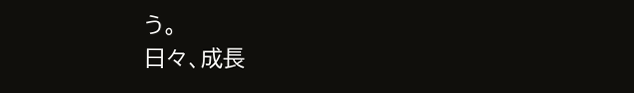う。
日々、成長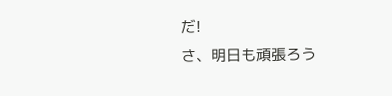だ!
さ、明日も頑張ろう